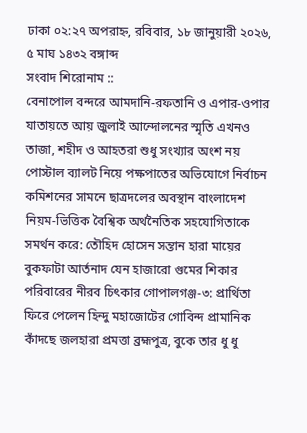ঢাকা ০২:২৭ অপরাহ্ন, রবিবার, ১৮ জানুয়ারী ২০২৬, ৫ মাঘ ১৪৩২ বঙ্গাব্দ
সংবাদ শিরোনাম ::
বেনাপোল বন্দরে আমদানি-রফতানি ও এপার-ওপার যাতায়তে আয় জুলাই আন্দোলনের স্মৃতি এখনও তাজা, শহীদ ও আহতরা শুধু সংখ্যার অংশ নয় পোস্টাল ব্যালট নিয়ে পক্ষপাতের অভিযোগে নির্বাচন কমিশনের সামনে ছাত্রদলের অবস্থান বাংলাদেশ নিয়ম-ভিত্তিক বৈশ্বিক অর্থনৈতিক সহযোগিতাকে সমর্থন করে: তৌহিদ হোসেন সন্তান হারা মায়ের বুকফাটা আর্তনাদ যেন হাজারো গুমের শিকার পরিবারের নীরব চিৎকার গোপালগঞ্জ-৩: প্রার্থিতা ফিরে পেলেন হিন্দু মহাজোটের গোবিন্দ প্রামানিক কাঁদছে জলহারা প্রমত্তা ব্রহ্মপুত্র, বুকে তার ধু ধু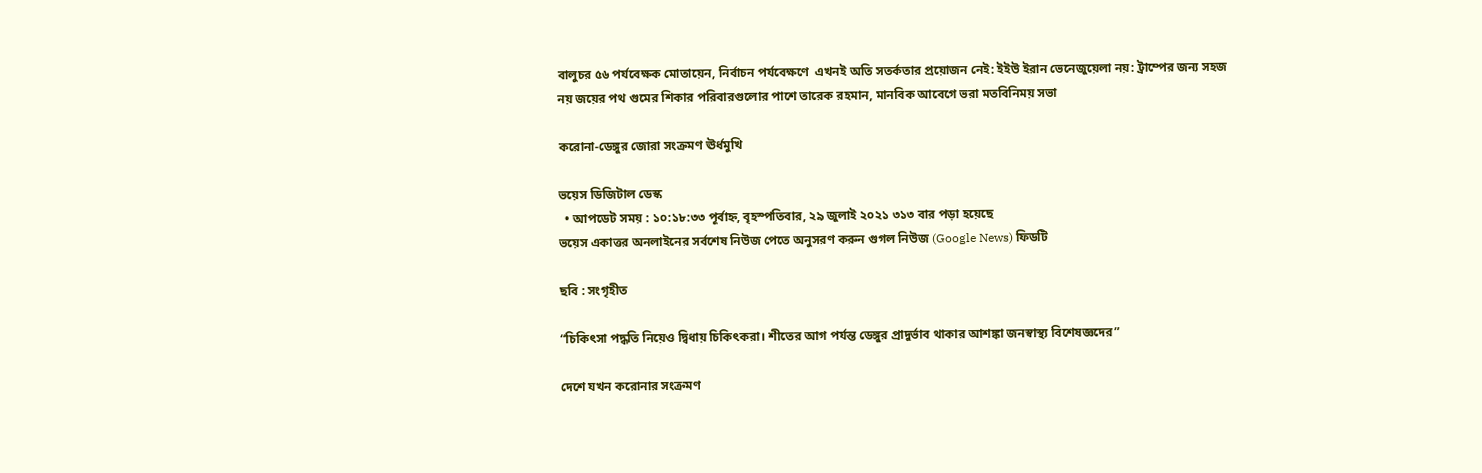বালুচর ৫৬ পর্যবেক্ষক মোতায়েন, নির্বাচন পর্যবেক্ষণে  এখনই অতি সতর্কতার প্রয়োজন নেই: ইইউ ইরান ভেনেজুয়েলা নয়: ট্রাম্পের জন্য সহজ নয় জয়ের পথ গুমের শিকার পরিবারগুলোর পাশে তারেক রহমান, মানবিক আবেগে ভরা মতবিনিময় সভা

করোনা-ডেঙ্গুর জোরা সংক্রমণ ঊর্ধমুখি

ভয়েস ডিজিটাল ডেস্ক
  • আপডেট সময় : ১০:১৮:৩৩ পূর্বাহ্ন, বৃহস্পতিবার, ২৯ জুলাই ২০২১ ৩১৩ বার পড়া হয়েছে
ভয়েস একাত্তর অনলাইনের সর্বশেষ নিউজ পেতে অনুসরণ করুন গুগল নিউজ (Google News) ফিডটি

ছবি : সংগৃহীত

“চিকিৎসা পদ্ধতি নিয়েও দ্বিধায় চিকিৎকরা। শীতের আগ পর্যন্ত ডেঙ্গুর প্রাদুর্ভাব থাকার আশঙ্কা জনস্বাস্থ্য বিশেষজ্ঞদের”

দেশে যখন করোনার সংক্রমণ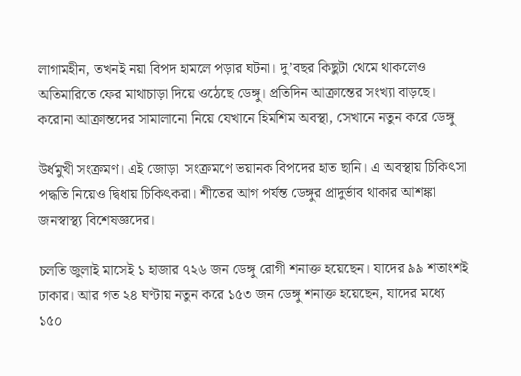লাগামহীন, তখনই নয়া বিপদ হামলে পড়ার ঘটনা। দু’বছর কিছুটা থেমে থাকলেও অতিমারিতে ফের মাথাচাড়া দিয়ে ওঠেছে ডেঙ্গু। প্রতিদিন আক্রান্তের সংখ্যা বাড়ছে। করোনা আক্রান্তদের সামালানো নিয়ে যেখানে হিমশিম অবস্থা, সেখানে নতুন করে ডেঙ্গু

উর্ধমুখী সংক্রমণ। এই জোড়া  সংক্রমণে ভয়ানক বিপদের হাত ছানি। এ অবস্থায় চিকিৎসা পদ্ধতি নিয়েও দ্বিধায় চিকিৎকরা। শীতের আগ পর্যন্ত ডেঙ্গুর প্রাদুর্ভাব থাকার আশঙ্কা জনস্বাস্থ্য বিশেষজ্ঞদের।

চলতি জুলাই মাসেই ১ হাজার ৭২৬ জন ডেঙ্গু রোগী শনাক্ত হয়েছেন। যাদের ৯৯ শতাংশই ঢাকার। আর গত ২৪ ঘণ্টায় নতুন করে ১৫৩ জন ডেঙ্গু শনাক্ত হয়েছেন, যাদের মধ্যে ১৫০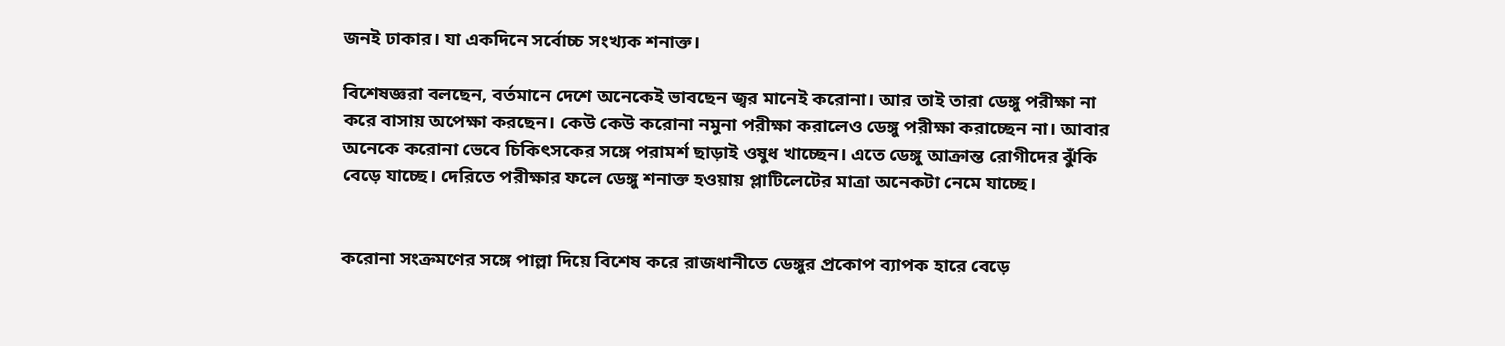জনই ঢাকার। যা একদিনে সর্বোচ্চ সংখ্যক শনাক্ত।

বিশেষজ্ঞরা বলছেন, বর্তমানে দেশে অনেকেই ভাবছেন জ্বর মানেই করোনা। আর তাই তারা ডেঙ্গু পরীক্ষা না করে বাসায় অপেক্ষা করছেন। কেউ কেউ করোনা নমুনা পরীক্ষা করালেও ডেঙ্গু পরীক্ষা করাচ্ছেন না। আবার অনেকে করোনা ভেবে চিকিৎসকের সঙ্গে পরামর্শ ছাড়াই ওষুধ খাচ্ছেন। এতে ডেঙ্গু আক্রান্ত রোগীদের ঝুঁকি বেড়ে যাচ্ছে। দেরিতে পরীক্ষার ফলে ডেঙ্গু শনাক্ত হওয়ায় প্লাটিলেটের মাত্রা অনেকটা নেমে যাচ্ছে।


করোনা সংক্রমণের সঙ্গে পাল্লা দিয়ে বিশেষ করে রাজধানীতে ডেঙ্গুর প্রকোপ ব্যাপক হারে বেড়ে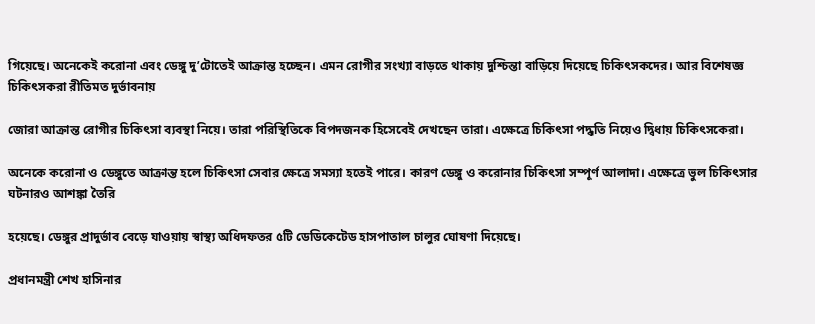গিয়েছে। অনেকেই করোনা এবং ডেঙ্গু দু’টোতেই আক্রান্ত হচ্ছেন। এমন রোগীর সংখ্যা বাড়তে থাকায় দুশ্চিন্তা বাড়িয়ে দিয়েছে চিকিৎসকদের। আর বিশেষজ্ঞ চিকিৎসকরা রীতিমত দুর্ভাবনায়

জোরা আক্রান্ত রোগীর চিকিৎসা ব্যবস্থা নিয়ে। তারা পরিস্থিতিকে বিপদজনক হিসেবেই দেখছেন তারা। এক্ষেত্রে চিকিৎসা পদ্ধতি নিয়েও দ্বিধায় চিকিৎসকেরা।

অনেকে করোনা ও ডেঙ্গুতে আক্রান্ত হলে চিকিৎসা সেবার ক্ষেত্রে সমস্যা হতেই পারে। কারণ ডেঙ্গু ও করোনার চিকিৎসা সম্পূর্ণ আলাদা। এক্ষেত্রে ভুল চিকিৎসার ঘটনারও আশঙ্কা তৈরি

হয়েছে। ডেঙ্গুর প্রাদুর্ভাব বেড়ে যাওয়ায় স্বাস্থ্য অধিদফতর ৫টি ডেডিকেটেড হাসপাতাল চালুর ঘোষণা দিয়েছে।

প্রধানমন্ত্রী শেখ হাসিনার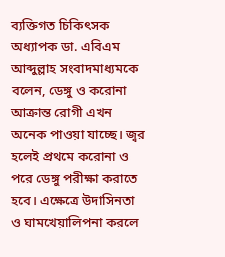ব্যক্তিগত চিকিৎসক অধ্যাপক ডা. এবিএম আব্দুল্লাহ সংবাদমাধ্যমকে বলেন, ডেঙ্গু ও করোনা আক্রান্ত রোগী এখন অনেক পাওয়া যাচ্ছে। জ্বর হলেই প্রথমে করোনা ও পরে ডেঙ্গু পরীক্ষা করাতে হবে। এক্ষেত্রে উদাসিনতা ও ঘামখেয়ালিপনা করলে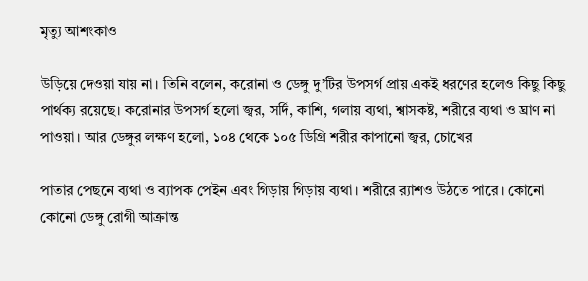মৃত্যু আশংকাও

উড়িয়ে দেওয়া যায় না। তিনি বলেন, করোনা ও ডেঙ্গু দু’টির উপসর্গ প্রায় একই ধরণের হলেও কিছু কিছু পার্থক্য রয়েছে। করোনার উপসর্গ হলো জ্বর, সর্দি, কাশি, গলায় ব্যথা, শ্বাসকষ্ট, শরীরে ব্যথা ও ঘ্রাণ না পাওয়া। আর ডেঙ্গুর লক্ষণ হলো, ১০৪ থেকে ১০৫ ডিগ্রি শরীর কাপানো জ্বর, চোখের

পাতার পেছনে ব্যথা ও ব্যাপক পেইন এবং গিড়ায় গিড়ায় ব্যথা। শরীরে র‌্যাশও উঠতে পারে। কোনো কোনো ডেঙ্গু রোগী আক্রান্ত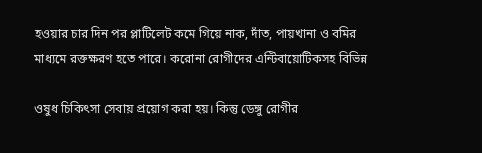হওয়ার চার দিন পর প্লাটিলেট কমে গিয়ে নাক, দাঁত, পায়খানা ও বমির মাধ্যমে রক্তক্ষরণ হতে পারে। করোনা রোগীদের এন্টিবায়োটিকসহ বিভিন্ন

ওষুধ চিকিৎসা সেবায় প্রয়োগ করা হয়। কিন্তু ডেঙ্গু রোগীর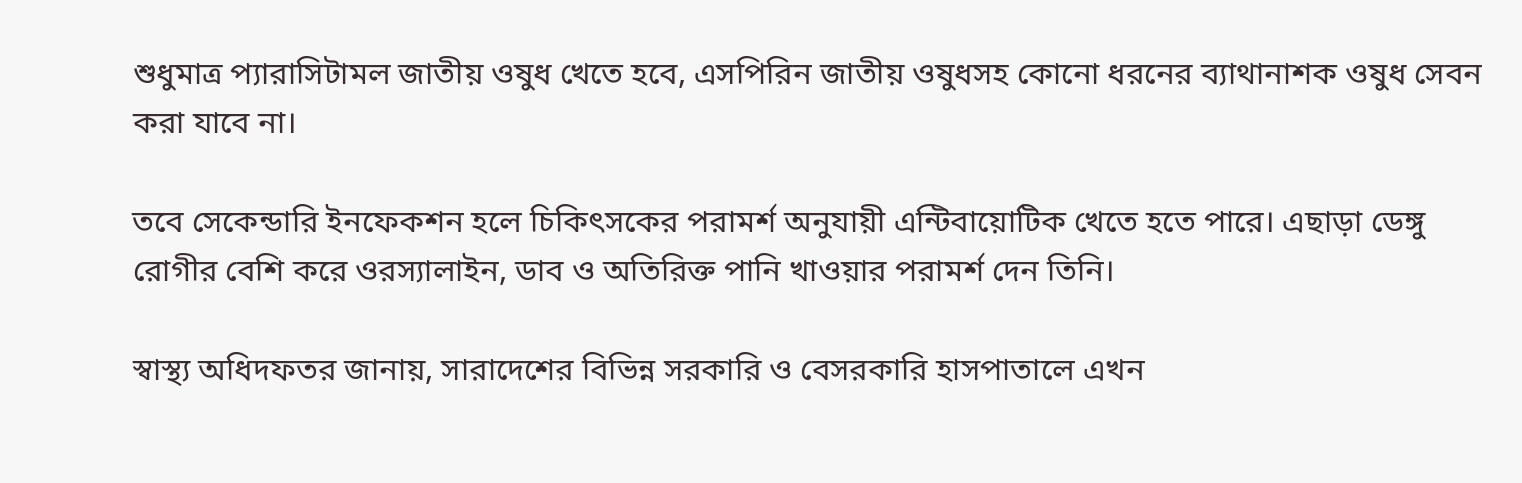শুধুমাত্র প্যারাসিটামল জাতীয় ওষুধ খেতে হবে, এসপিরিন জাতীয় ওষুধসহ কোনো ধরনের ব্যাথানাশক ওষুধ সেবন করা যাবে না।

তবে সেকেন্ডারি ইনফেকশন হলে চিকিৎসকের পরামর্শ অনুযায়ী এন্টিবায়োটিক খেতে হতে পারে। এছাড়া ডেঙ্গু রোগীর বেশি করে ওরস্যালাইন, ডাব ও অতিরিক্ত পানি খাওয়ার পরামর্শ দেন তিনি।

স্বাস্থ্য অধিদফতর জানায়, সারাদেশের বিভিন্ন সরকারি ও বেসরকারি হাসপাতালে এখন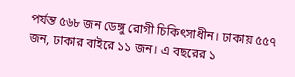পর্যন্ত ৫৬৮ জন ডেঙ্গু রোগী চিকিৎসাধীন। ঢাকায় ৫৫৭ জন, ঢাকার বাইরে ১১ জন। এ বছরের ১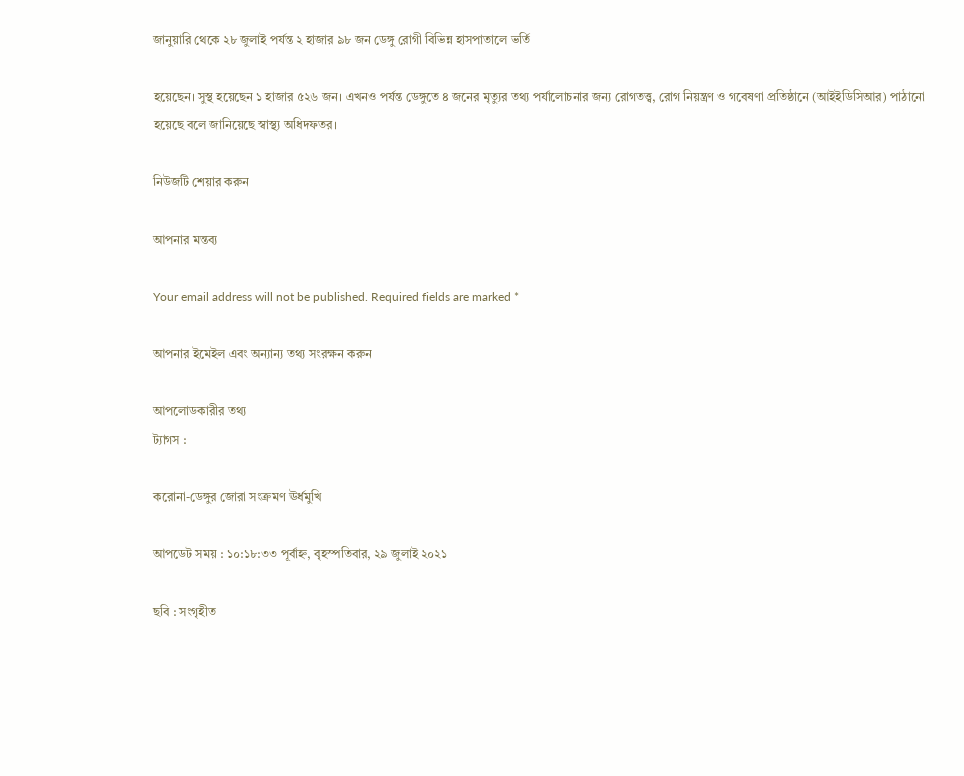জানুয়ারি থেকে ২৮ জুলাই পর্যন্ত ২ হাজার ৯৮ জন ডেঙ্গু রোগী বিভিন্ন হাসপাতালে ভর্তি

হয়েছেন। সুস্থ হয়েছেন ১ হাজার ৫২৬ জন। এখনও পর্যন্ত ডেঙ্গুতে ৪ জনের মৃত্যুর তথ্য পর্যালোচনার জন্য রোগতত্ত্ব, রোগ নিয়ন্ত্রণ ও গবেষণা প্রতিষ্ঠানে (আইইডিসিআর) পাঠানো হয়েছে বলে জানিয়েছে স্বাস্থ্য অধিদফতর।

নিউজটি শেয়ার করুন

আপনার মন্তব্য

Your email address will not be published. Required fields are marked *

আপনার ইমেইল এবং অন্যান্য তথ্য সংরক্ষন করুন

আপলোডকারীর তথ্য
ট্যাগস :

করোনা-ডেঙ্গুর জোরা সংক্রমণ ঊর্ধমুখি

আপডেট সময় : ১০:১৮:৩৩ পূর্বাহ্ন, বৃহস্পতিবার, ২৯ জুলাই ২০২১

ছবি : সংগৃহীত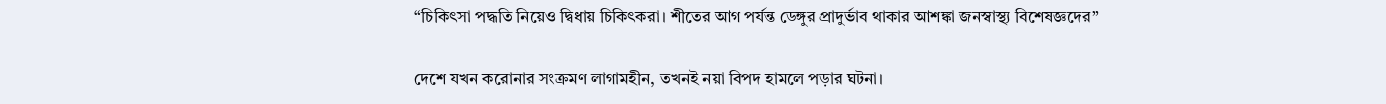“চিকিৎসা পদ্ধতি নিয়েও দ্বিধায় চিকিৎকরা। শীতের আগ পর্যন্ত ডেঙ্গুর প্রাদুর্ভাব থাকার আশঙ্কা জনস্বাস্থ্য বিশেষজ্ঞদের”

দেশে যখন করোনার সংক্রমণ লাগামহীন, তখনই নয়া বিপদ হামলে পড়ার ঘটনা।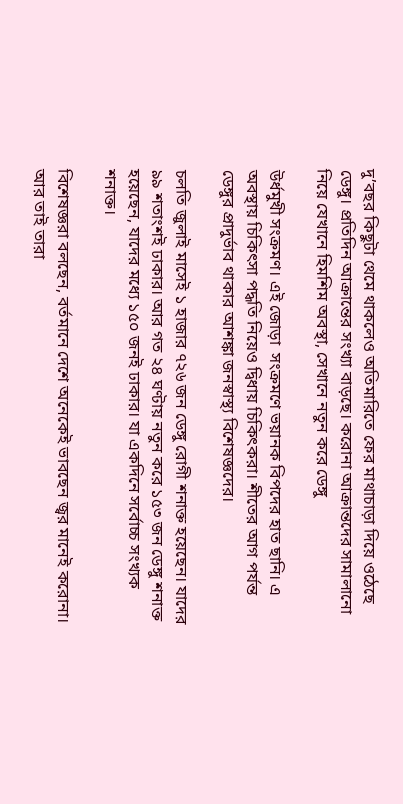দু’বছর কিছুটা থেমে থাকলেও অতিমারিতে ফের মাথাচাড়া দিয়ে ওঠেছে ডেঙ্গু। প্রতিদিন আক্রান্তের সংখ্যা বাড়ছে। করোনা আক্রান্তদের সামালানো নিয়ে যেখানে হিমশিম অবস্থা, সেখানে নতুন করে ডেঙ্গু

উর্ধমুখী সংক্রমণ। এই জোড়া  সংক্রমণে ভয়ানক বিপদের হাত ছানি। এ অবস্থায় চিকিৎসা পদ্ধতি নিয়েও দ্বিধায় চিকিৎকরা। শীতের আগ পর্যন্ত ডেঙ্গুর প্রাদুর্ভাব থাকার আশঙ্কা জনস্বাস্থ্য বিশেষজ্ঞদের।

চলতি জুলাই মাসেই ১ হাজার ৭২৬ জন ডেঙ্গু রোগী শনাক্ত হয়েছেন। যাদের ৯৯ শতাংশই ঢাকার। আর গত ২৪ ঘণ্টায় নতুন করে ১৫৩ জন ডেঙ্গু শনাক্ত হয়েছেন, যাদের মধ্যে ১৫০ জনই ঢাকার। যা একদিনে সর্বোচ্চ সংখ্যক শনাক্ত।

বিশেষজ্ঞরা বলছেন, বর্তমানে দেশে অনেকেই ভাবছেন জ্বর মানেই করোনা। আর তাই তারা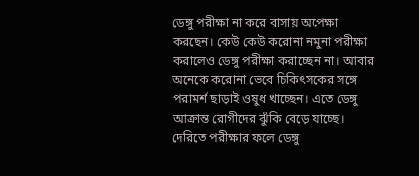ডেঙ্গু পরীক্ষা না করে বাসায় অপেক্ষা করছেন। কেউ কেউ করোনা নমুনা পরীক্ষা করালেও ডেঙ্গু পরীক্ষা করাচ্ছেন না। আবার অনেকে করোনা ভেবে চিকিৎসকের সঙ্গে পরামর্শ ছাড়াই ওষুধ খাচ্ছেন। এতে ডেঙ্গু আক্রান্ত রোগীদের ঝুঁকি বেড়ে যাচ্ছে। দেরিতে পরীক্ষার ফলে ডেঙ্গু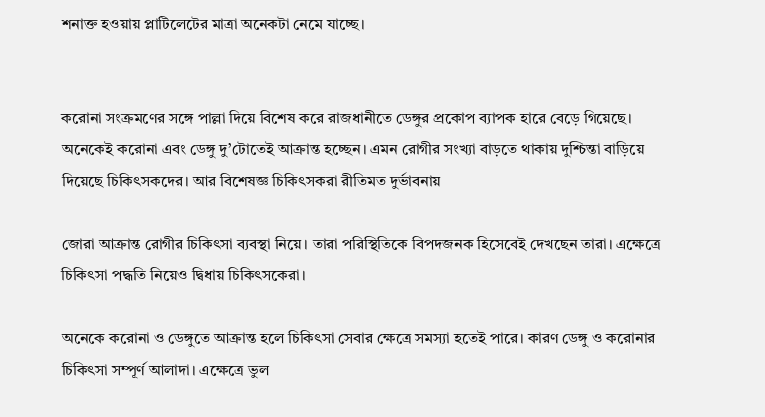শনাক্ত হওয়ায় প্লাটিলেটের মাত্রা অনেকটা নেমে যাচ্ছে।


করোনা সংক্রমণের সঙ্গে পাল্লা দিয়ে বিশেষ করে রাজধানীতে ডেঙ্গুর প্রকোপ ব্যাপক হারে বেড়ে গিয়েছে। অনেকেই করোনা এবং ডেঙ্গু দু’টোতেই আক্রান্ত হচ্ছেন। এমন রোগীর সংখ্যা বাড়তে থাকায় দুশ্চিন্তা বাড়িয়ে দিয়েছে চিকিৎসকদের। আর বিশেষজ্ঞ চিকিৎসকরা রীতিমত দুর্ভাবনায়

জোরা আক্রান্ত রোগীর চিকিৎসা ব্যবস্থা নিয়ে। তারা পরিস্থিতিকে বিপদজনক হিসেবেই দেখছেন তারা। এক্ষেত্রে চিকিৎসা পদ্ধতি নিয়েও দ্বিধায় চিকিৎসকেরা।

অনেকে করোনা ও ডেঙ্গুতে আক্রান্ত হলে চিকিৎসা সেবার ক্ষেত্রে সমস্যা হতেই পারে। কারণ ডেঙ্গু ও করোনার চিকিৎসা সম্পূর্ণ আলাদা। এক্ষেত্রে ভুল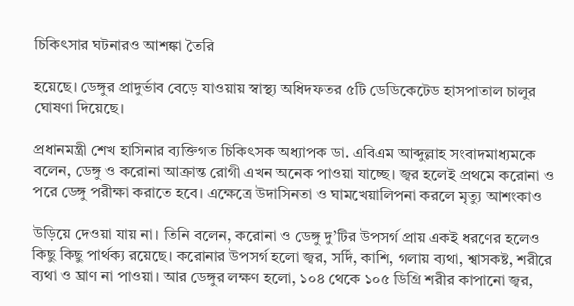চিকিৎসার ঘটনারও আশঙ্কা তৈরি

হয়েছে। ডেঙ্গুর প্রাদুর্ভাব বেড়ে যাওয়ায় স্বাস্থ্য অধিদফতর ৫টি ডেডিকেটেড হাসপাতাল চালুর ঘোষণা দিয়েছে।

প্রধানমন্ত্রী শেখ হাসিনার ব্যক্তিগত চিকিৎসক অধ্যাপক ডা. এবিএম আব্দুল্লাহ সংবাদমাধ্যমকে বলেন, ডেঙ্গু ও করোনা আক্রান্ত রোগী এখন অনেক পাওয়া যাচ্ছে। জ্বর হলেই প্রথমে করোনা ও পরে ডেঙ্গু পরীক্ষা করাতে হবে। এক্ষেত্রে উদাসিনতা ও ঘামখেয়ালিপনা করলে মৃত্যু আশংকাও

উড়িয়ে দেওয়া যায় না। তিনি বলেন, করোনা ও ডেঙ্গু দু’টির উপসর্গ প্রায় একই ধরণের হলেও কিছু কিছু পার্থক্য রয়েছে। করোনার উপসর্গ হলো জ্বর, সর্দি, কাশি, গলায় ব্যথা, শ্বাসকষ্ট, শরীরে ব্যথা ও ঘ্রাণ না পাওয়া। আর ডেঙ্গুর লক্ষণ হলো, ১০৪ থেকে ১০৫ ডিগ্রি শরীর কাপানো জ্বর,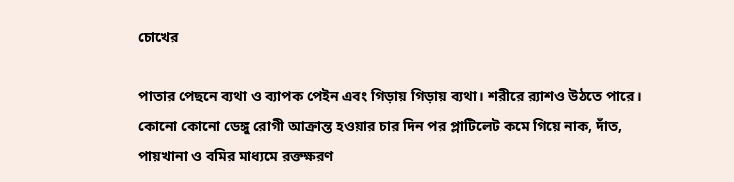চোখের

পাতার পেছনে ব্যথা ও ব্যাপক পেইন এবং গিড়ায় গিড়ায় ব্যথা। শরীরে র‌্যাশও উঠতে পারে। কোনো কোনো ডেঙ্গু রোগী আক্রান্ত হওয়ার চার দিন পর প্লাটিলেট কমে গিয়ে নাক, দাঁত, পায়খানা ও বমির মাধ্যমে রক্তক্ষরণ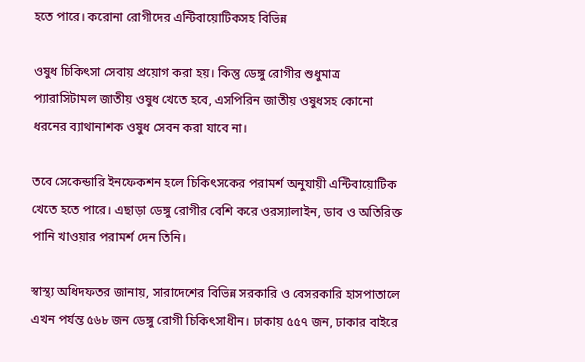হতে পারে। করোনা রোগীদের এন্টিবায়োটিকসহ বিভিন্ন

ওষুধ চিকিৎসা সেবায় প্রয়োগ করা হয়। কিন্তু ডেঙ্গু রোগীর শুধুমাত্র প্যারাসিটামল জাতীয় ওষুধ খেতে হবে, এসপিরিন জাতীয় ওষুধসহ কোনো ধরনের ব্যাথানাশক ওষুধ সেবন করা যাবে না।

তবে সেকেন্ডারি ইনফেকশন হলে চিকিৎসকের পরামর্শ অনুযায়ী এন্টিবায়োটিক খেতে হতে পারে। এছাড়া ডেঙ্গু রোগীর বেশি করে ওরস্যালাইন, ডাব ও অতিরিক্ত পানি খাওয়ার পরামর্শ দেন তিনি।

স্বাস্থ্য অধিদফতর জানায়, সারাদেশের বিভিন্ন সরকারি ও বেসরকারি হাসপাতালে এখন পর্যন্ত ৫৬৮ জন ডেঙ্গু রোগী চিকিৎসাধীন। ঢাকায় ৫৫৭ জন, ঢাকার বাইরে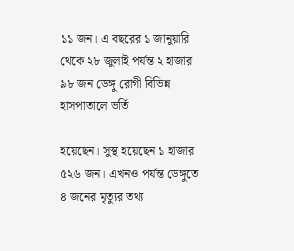১১ জন। এ বছরের ১ জানুয়ারি থেকে ২৮ জুলাই পর্যন্ত ২ হাজার ৯৮ জন ডেঙ্গু রোগী বিভিন্ন হাসপাতালে ভর্তি

হয়েছেন। সুস্থ হয়েছেন ১ হাজার ৫২৬ জন। এখনও পর্যন্ত ডেঙ্গুতে ৪ জনের মৃত্যুর তথ্য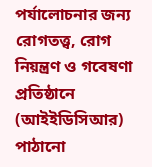পর্যালোচনার জন্য রোগতত্ত্ব, রোগ নিয়ন্ত্রণ ও গবেষণা প্রতিষ্ঠানে (আইইডিসিআর) পাঠানো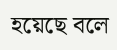হয়েছে বলে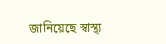জানিয়েছে স্বাস্থ্য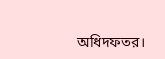অধিদফতর।